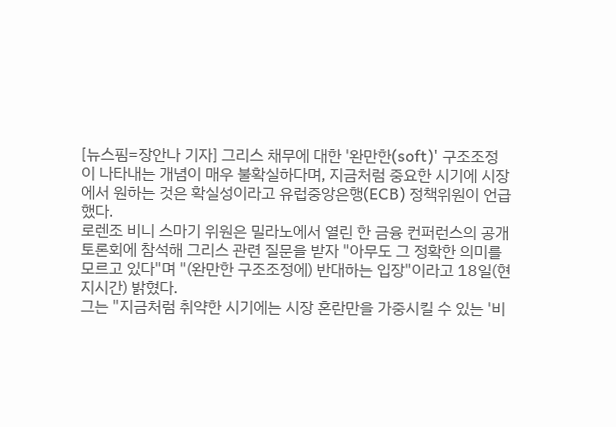[뉴스핌=장안나 기자] 그리스 채무에 대한 '완만한(soft)' 구조조정이 나타내는 개념이 매우 불확실하다며, 지금처럼 중요한 시기에 시장에서 원하는 것은 확실성이라고 유럽중앙은행(ECB) 정책위원이 언급했다.
로렌조 비니 스마기 위원은 밀라노에서 열린 한 금융 컨퍼런스의 공개토론회에 참석해 그리스 관련 질문을 받자 "아무도 그 정확한 의미를 모르고 있다"며 "(완만한 구조조정에) 반대하는 입장"이라고 18일(현지시간) 밝혔다.
그는 "지금처럼 취약한 시기에는 시장 혼란만을 가중시킬 수 있는 '비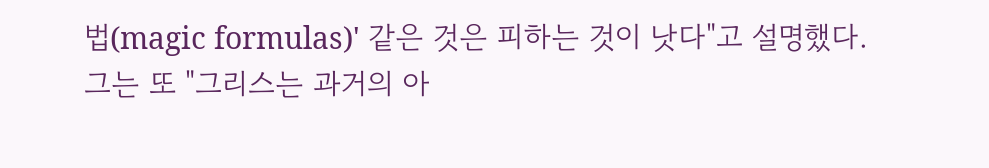법(magic formulas)' 같은 것은 피하는 것이 낫다"고 설명했다.
그는 또 "그리스는 과거의 아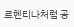르헨티나처럼 공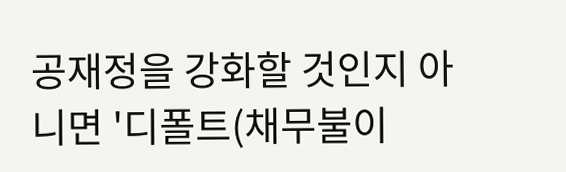공재정을 강화할 것인지 아니면 '디폴트(채무불이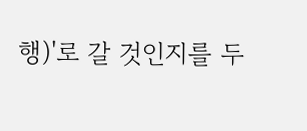행)'로 갈 것인지를 두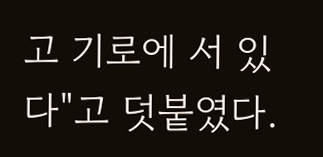고 기로에 서 있다"고 덧붙였다.